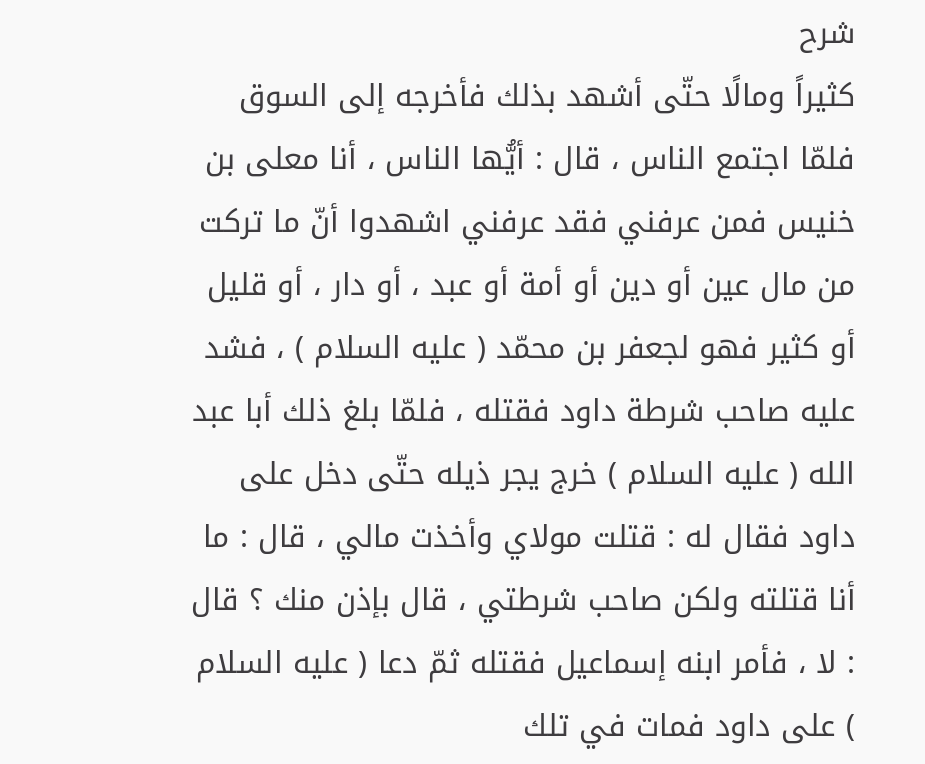شرح
كثيراً ومالًا حتّى أشهد بذلك فأخرجه إلى السوق فلمّا اجتمع الناس ، قال : أيُّها الناس ، أنا معلى بن خنيس فمن عرفني فقد عرفني اشهدوا أنّ ما تركت من مال عين أو دين أو أمة أو عبد ، أو دار ، أو قليل أو كثير فهو لجعفر بن محمّد ( عليه السلام ) ، فشد عليه صاحب شرطة داود فقتله ، فلمّا بلغ ذلك أبا عبد الله ( عليه السلام ) خرج يجر ذيله حتّى دخل على داود فقال له : قتلت مولاي وأخذت مالي ، قال : ما أنا قتلته ولكن صاحب شرطتي ، قال بإذن منك ؟ قال : لا ، فأمر ابنه إسماعيل فقتله ثمّ دعا ( عليه السلام ) على داود فمات في تلك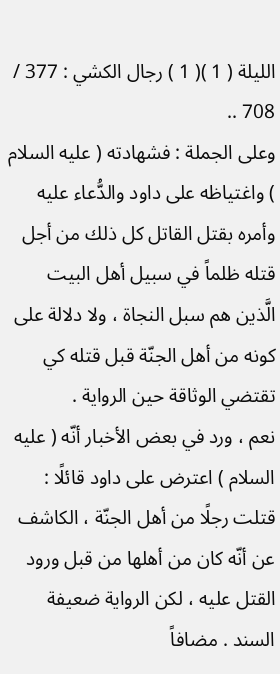الليلة ( 1 )( 1 ) رجال الكشي : 377 / 708 ..
وعلى الجملة : فشهادته ( عليه السلام ) واغتياظه على داود والدُّعاء عليه وأمره بقتل القاتل كل ذلك من أجل قتله ظلماً في سبيل أهل البيت الَّذين هم سبل النجاة ، ولا دلالة على كونه من أهل الجنّة قبل قتله كي تقتضي الوثاقة حين الرواية .
نعم ، ورد في بعض الأخبار أنّه ( عليه السلام ) اعترض على داود قائلًا : قتلت رجلًا من أهل الجنّة ، الكاشف عن أنّه كان من أهلها من قبل ورود القتل عليه ، لكن الرواية ضعيفة السند . مضافاً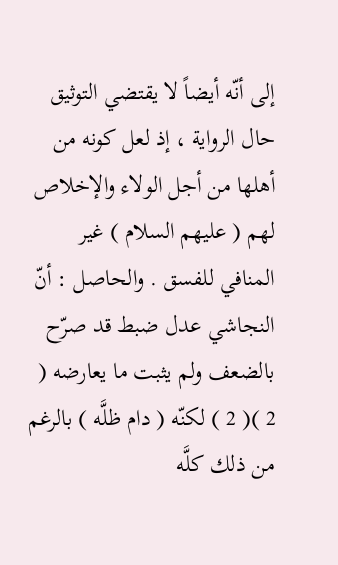إلى أنّه أيضاً لا يقتضي التوثيق حال الرواية ، إذ لعل كونه من أهلها من أجل الولاء والإخلاص لهم ( عليهم السلام ) غير المنافي للفسق . والحاصل : أنّ النجاشي عدل ضبط قد صرّح بالضعف ولم يثبت ما يعارضه ( 2 )( 2 ) لكنّه ( دام ظلَّه ) بالرغم من ذلك كلَّه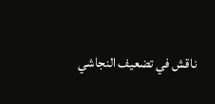ناقش في تضعيف النجاشي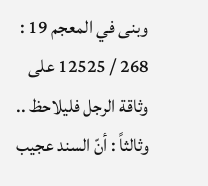وبنى في المعجم 19 : 268 / 12525 على وثاقة الرجل فليلاحظ ..
وثالثاً : أنّ السند عجيب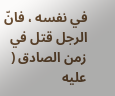في نفسه ، فانّ الرجل قتل في زمن الصادق ( عليه